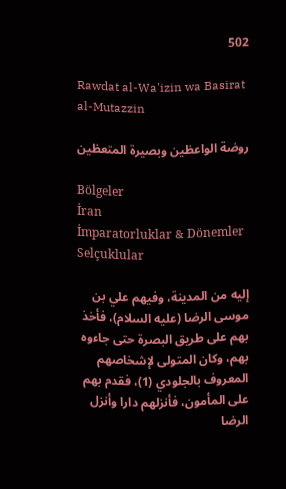502

Rawdat al-Wa'izin wa Basirat al-Mutazzin

روضة الواعظين وبصيرة المتعظين

Bölgeler
İran
İmparatorluklar & Dönemler
Selçuklular

إليه من المدينة، وفيهم علي بن موسى الرضا (عليه السلام)، فأخذ بهم على طريق البصرة حتى جاءوه بهم، وكان المتولى لإشخاصهم المعروف بالجلودي (1)، فقدم بهم على المأمون، فأنزلهم دارا وأنزل الرضا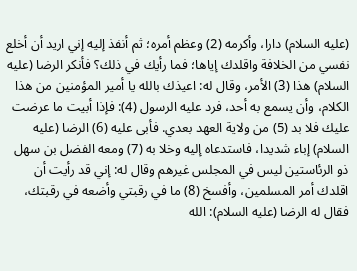(عليه السلام) دارا، وأكرمه (2) وعظم أمره؛ ثم أنفذ إليه إني اريد أن أخلع نفسي من الخلافة واقلدك إياها؛ فما رأيك في ذلك؟ فأنكر الرضا (عليه السلام) هذا (3) الأمر، وقال له: اعيذك بالله يا أمير المؤمنين من هذا الكلام، وأن يسمع به أحد، فرد عليه الرسول (4): فإذا أبيت ما عرضت عليك فلا بد (5) من ولاية العهد بعدي. فأبى عليه (6) الرضا (عليه السلام) إباء شديدا، فاستدعاه إليه وخلا به (7) ومعه الفضل بن سهل ذو الرئاستين ليس في المجلس غيرهم وقال له: إني قد رأيت أن اقلدك أمر المسلمين، وأفسخ (8) ما في رقبتي وأضعه في رقبتك، فقال له الرضا (عليه السلام): الله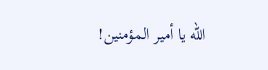الله يا أمير المؤمنين!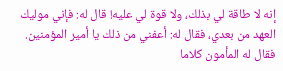إنه لا طاقة لي بذلك، ولا قوة لي عليه! قال له: فإني موليك العهد من بعدي، فقال له: أعفني من ذلك يا أمير المؤمنين. فقال له المأمون كلاما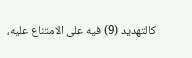كالتهديد (9) فيه على الامتناع عليه،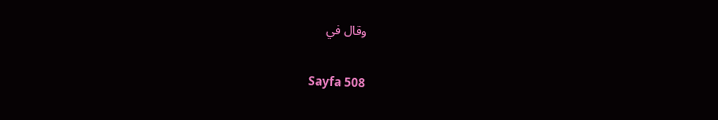وقال في

Sayfa 508